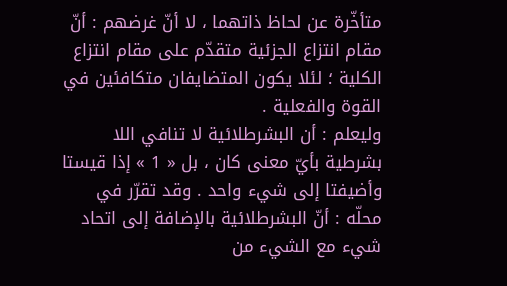متأخّرة عن لحاظ ذاتهما ، لا أنّ غرضهم : أنّ مقام انتزاع الجزئية متقدّم على مقام انتزاع الكلية ؛ لئلا يكون المتضايفان متكافئين في القوة والفعلية .
وليعلم : أن البشرطلائية لا تنافي اللا بشرطية بأيّ معنى كان ، بل « 1 » إذا قيستا وأضيفتا إلى شيء واحد . وقد تقرّر في محلّه : أنّ البشرطلائية بالإضافة إلى اتحاد شيء مع الشيء من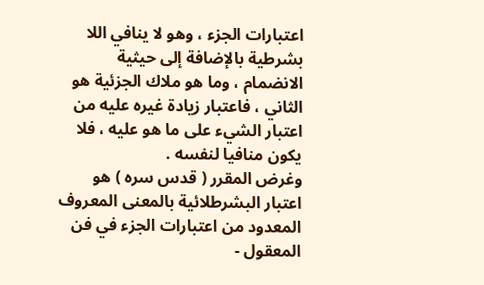اعتبارات الجزء ، وهو لا ينافي اللا بشرطية بالإضافة إلى حيثية الانضمام ، وما هو ملاك الجزئية هو الثاني ، فاعتبار زيادة غيره عليه من اعتبار الشيء على ما هو عليه ، فلا يكون منافيا لنفسه .
وغرض المقرر ( قدس سره ) هو اعتبار البشرطلائية بالمعنى المعروف المعدود من اعتبارات الجزء في فن المعقول -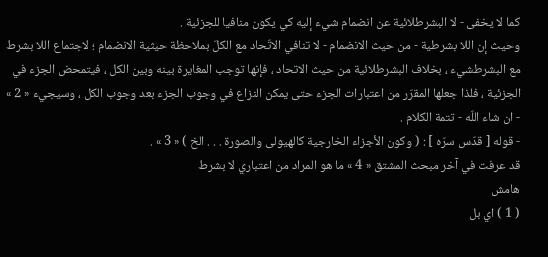كما لا يخفى - لا البشرطلائية عن انضمام شيء إليه كي يكون منافيا للجزئية .
وحيث إن اللا بشرطية - من حيث الانضمام - لا تنافي الاتّحاد مع الكلّ بملاحظة حيثية الانضمام ؛ لاجتماع اللا بشرط مع البشرطشيء ، بخلاف البشرطلائية من حيث الاتحاد ، فإنها توجب المغايرة بينه وبين الكل ، فيتمحض الجزء في الجزئية ، فلذا جعلها المقرّر من اعتبارات الجزء حتى يمكن النزاع في وجوب الجزء بعد وجوب الكل ، وسيجيء « 2 » - ان شاء اللّه - تتمة الكلام .
- قوله [ قدّس سرّه ] : ( وكون الأجزاء الخارجية كالهيولى والصورة . . . الخ ) « 3 » .
قد عرفت في آخر مبحث المشتق « 4 » ما هو المراد من اعتباري لا بشرط
هامش
( 1 ) اي بل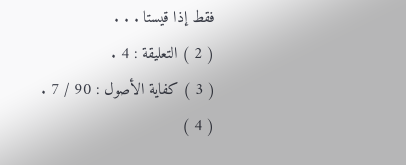فقط إذا قيستا . . .
( 2 ) التعليقة : 4 .
( 3 ) كفاية الأصول : 90 / 7 .
( 4 )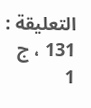التعليقة : 131 ، ج 1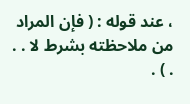، عند قوله : ( فإن المراد من ملاحظته بشرط لا . . . ) .